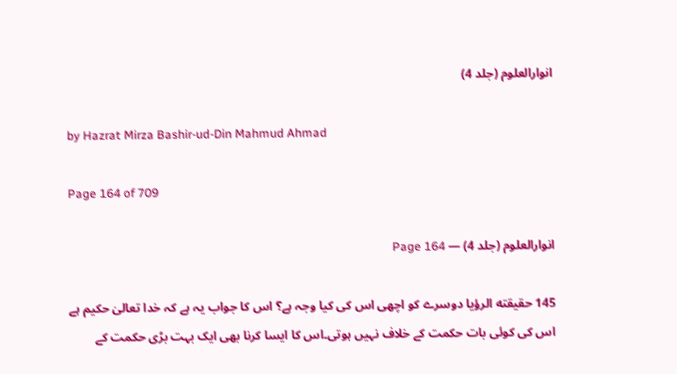انوارالعلوم (جلد 4)

by Hazrat Mirza Bashir-ud-Din Mahmud Ahmad

Page 164 of 709

انوارالعلوم (جلد 4) — Page 164

145 حقیقته الرؤيا دوسرے کو اچھی اس کی کیا وجہ ہے؟ اس کا جواب یہ ہے کہ خدا تعالیٰ حکیم ہے اس کی کوئی بات حکمت کے خلاف نہیں ہوتی۔اس کا ایسا کرنا بھی ایک بہت بڑی حکمت کے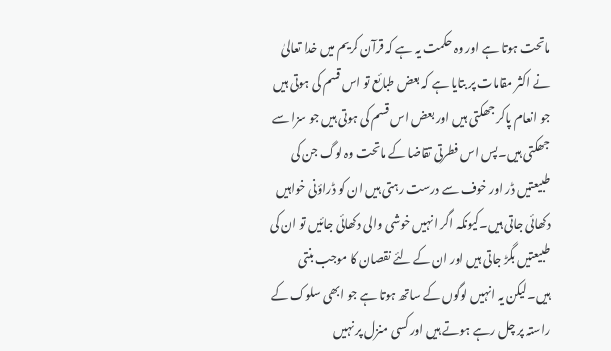ماتحت ہوتا ہے اور وہ حکمت یہ ہے کہ قرآن کریم میں خدا تعالیٰ نے اکثر مقامات پر بتایا ہے کہ بعض طبائع تو اس قسم کی ہوتی ہیں جو انعام پاکر جھکتی ہیں اور بعض اس قسم کی ہوتی ہیں جو سزا سے جھکتی ہیں۔پس اس فطرتی تقاضا کے ماتحت وہ لوگ جن کی طبیعتیں ڈر اور خوف سے درست رہتی ہیں ان کو ڈراؤنی خواہیں دکھائی جاتی ہیں۔کیونکہ اگر انہیں خوشی والی دکھائی جائیں تو ان کی طبیعتیں بگڑ جاتی ہیں اور ان کے لئے نقصان کا موجب بنتی ہیں۔لیکن یہ انہیں لوگوں کے ساتھ ہوتا ہے جو ابھی سلوک کے راستہ پر چل رہے ہوتے ہیں اور کسی منزل پر نہیں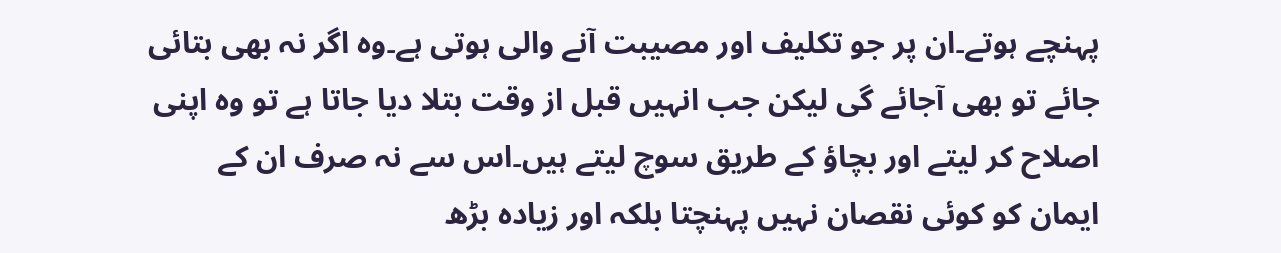پہنچے ہوتے۔ان پر جو تکلیف اور مصیبت آنے والی ہوتی ہے۔وہ اگر نہ بھی بتائی جائے تو بھی آجائے گی لیکن جب انہیں قبل از وقت بتلا دیا جاتا ہے تو وہ اپنی اصلاح کر لیتے اور بچاؤ کے طریق سوچ لیتے ہیں۔اس سے نہ صرف ان کے ایمان کو کوئی نقصان نہیں پہنچتا بلکہ اور زیادہ بڑھ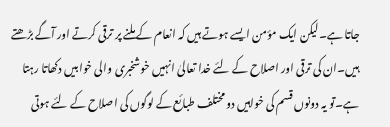جاتا ہے۔لیکن ایک مؤمن ایسے ہوتے ہیں کہ انعام کے ملنے پر ترقی کرتے اور آگے بڑھتے ہیں۔ان کی ترقی اور اصلاح کے لئے خدا تعالیٰ انہیں خوشخبری والی خوابیں دکھاتا رہتا ہے۔تو یہ دونوں قسم کی خواہیں دو مختلف طبائع کے لوگوں کی اصلاح کے لئے ہوتی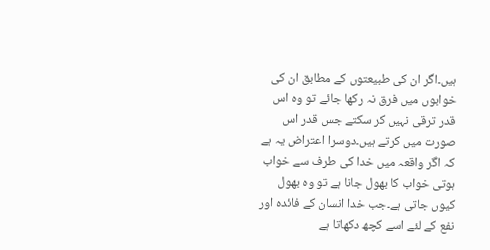ہیں۔اگر ان کی طبیعتوں کے مطابق ان کی خوابوں میں فرق نہ رکھا جائے تو وہ اس قدر ترقی نہیں کر سکتے جس قدر اس صورت میں کرتے ہیں۔دوسرا اعتراض یہ ہے کہ اگر واقعہ میں خدا کی طرف سے خواب ہوتی خواب کا بھول جانا ہے تو وہ بھول کیوں جاتی ہے۔جب خدا انسان کے فائدہ اور نفع کے لئے اسے کچھ دکھاتا ہے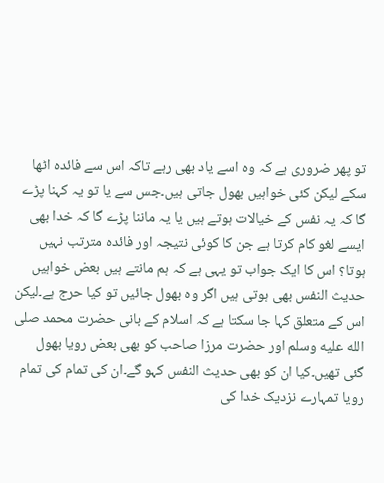تو پھر ضروری ہے کہ وہ اسے یاد بھی رہے تاکہ اس سے فائدہ اٹھا سکے لیکن کئی خواہیں بھول جاتی ہیں۔جس سے یا تو یہ کہنا پڑے گا کہ یہ نفس کے خیالات ہوتے ہیں یا یہ ماننا پڑے گا کہ خدا بھی ایسے لغو کام کرتا ہے جن کا کوئی نتیجہ اور فائدہ مترتب نہیں ہوتا؟ اس کا ایک جواب تو یہی ہے کہ ہم مانتے ہیں بعض خواہیں حدیث النفس بھی ہوتی ہیں اگر وہ بھول جائیں تو کیا حرج ہے۔لیکن اس کے متعلق کہا جا سکتا ہے کہ اسلام کے بانی حضرت محمد صلى الله عليه وسلم اور حضرت مرزا صاحب کو بھی بعض رویا بھول گئی تھیں۔کیا ان کو بھی حدیث النفس کہو گے۔ان کی تمام کی تمام رویا تمہارے نزدیک خدا کی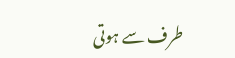طرف سے ہوتی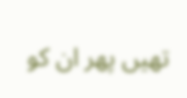تھیں پھر ان کو